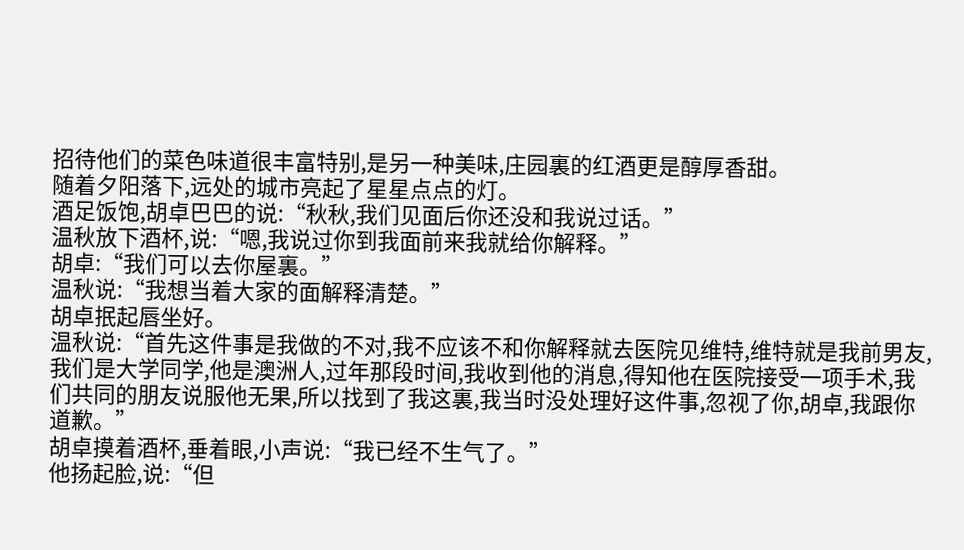招待他们的菜色味道很丰富特别,是另一种美味,庄园裏的红酒更是醇厚香甜。
随着夕阳落下,远处的城市亮起了星星点点的灯。
酒足饭饱,胡卓巴巴的说:“秋秋,我们见面后你还没和我说过话。”
温秋放下酒杯,说:“嗯,我说过你到我面前来我就给你解释。”
胡卓:“我们可以去你屋裏。”
温秋说:“我想当着大家的面解释清楚。”
胡卓抿起唇坐好。
温秋说:“首先这件事是我做的不对,我不应该不和你解释就去医院见维特,维特就是我前男友,我们是大学同学,他是澳洲人,过年那段时间,我收到他的消息,得知他在医院接受一项手术,我们共同的朋友说服他无果,所以找到了我这裏,我当时没处理好这件事,忽视了你,胡卓,我跟你道歉。”
胡卓摸着酒杯,垂着眼,小声说:“我已经不生气了。”
他扬起脸,说:“但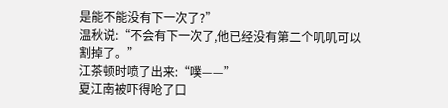是能不能没有下一次了?”
温秋说:“不会有下一次了,他已经没有第二个叽叽可以割掉了。”
江茶顿时喷了出来:“噗——”
夏江南被吓得呛了口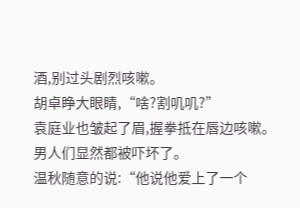酒,别过头剧烈咳嗽。
胡卓睁大眼睛,“啥?割叽叽?”
袁庭业也皱起了眉,握拳抵在唇边咳嗽。
男人们显然都被吓坏了。
温秋随意的说:“他说他爱上了一个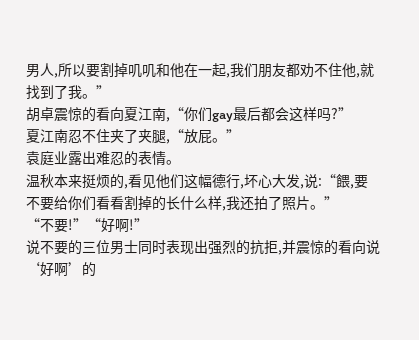男人,所以要割掉叽叽和他在一起,我们朋友都劝不住他,就找到了我。”
胡卓震惊的看向夏江南,“你们gay最后都会这样吗?”
夏江南忍不住夹了夹腿,“放屁。”
袁庭业露出难忍的表情。
温秋本来挺烦的,看见他们这幅德行,坏心大发,说:“餵,要不要给你们看看割掉的长什么样,我还拍了照片。”
“不要!”“好啊!”
说不要的三位男士同时表现出强烈的抗拒,并震惊的看向说‘好啊’的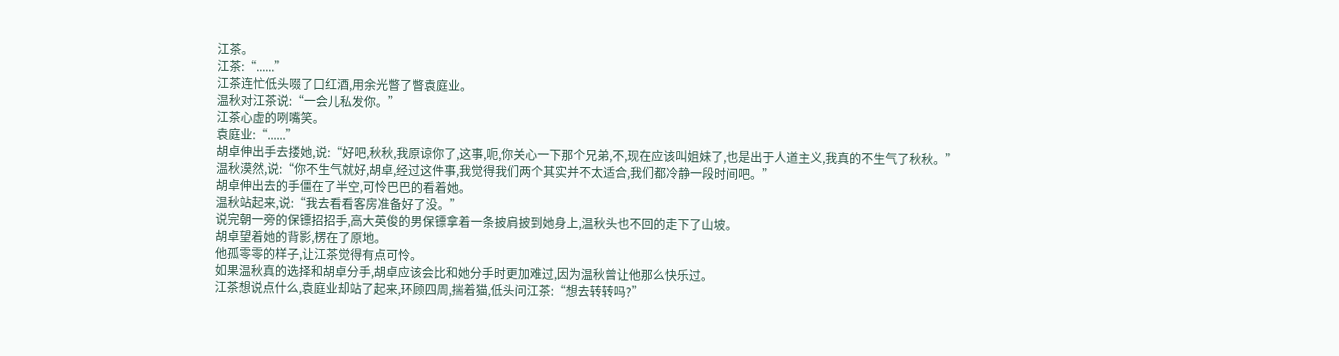江茶。
江茶:“......”
江茶连忙低头啜了口红酒,用余光瞥了瞥袁庭业。
温秋对江茶说:“一会儿私发你。”
江茶心虚的咧嘴笑。
袁庭业:“......”
胡卓伸出手去搂她,说:“好吧,秋秋,我原谅你了,这事,呃,你关心一下那个兄弟,不,现在应该叫姐妹了,也是出于人道主义,我真的不生气了秋秋。”
温秋漠然,说:“你不生气就好,胡卓,经过这件事,我觉得我们两个其实并不太适合,我们都冷静一段时间吧。”
胡卓伸出去的手僵在了半空,可怜巴巴的看着她。
温秋站起来,说:“我去看看客房准备好了没。”
说完朝一旁的保镖招招手,高大英俊的男保镖拿着一条披肩披到她身上,温秋头也不回的走下了山坡。
胡卓望着她的背影,楞在了原地。
他孤零零的样子,让江茶觉得有点可怜。
如果温秋真的选择和胡卓分手,胡卓应该会比和她分手时更加难过,因为温秋曾让他那么快乐过。
江茶想说点什么,袁庭业却站了起来,环顾四周,揣着猫,低头问江茶:“想去转转吗?”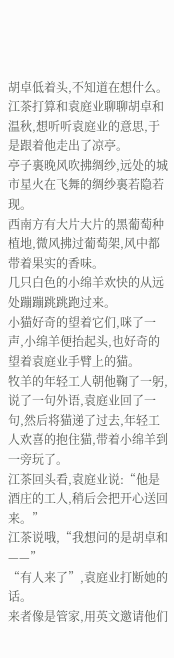胡卓低着头,不知道在想什么。
江茶打算和袁庭业聊聊胡卓和温秋,想听听袁庭业的意思,于是跟着他走出了凉亭。
亭子裏晚风吹拂绸纱,远处的城市星火在飞舞的绸纱裏若隐若现。
西南方有大片大片的黑葡萄种植地,微风拂过葡萄架,风中都带着果实的香味。
几只白色的小绵羊欢快的从远处蹦蹦跳跳跑过来。
小猫好奇的望着它们,咪了一声,小绵羊便抬起头,也好奇的望着袁庭业手臂上的猫。
牧羊的年轻工人朝他鞠了一躬,说了一句外语,袁庭业回了一句,然后将猫递了过去,年轻工人欢喜的抱住猫,带着小绵羊到一旁玩了。
江茶回头看,袁庭业说:“他是酒庄的工人,稍后会把开心送回来。”
江茶说哦,“我想问的是胡卓和——”
“有人来了”,袁庭业打断她的话。
来者像是管家,用英文邀请他们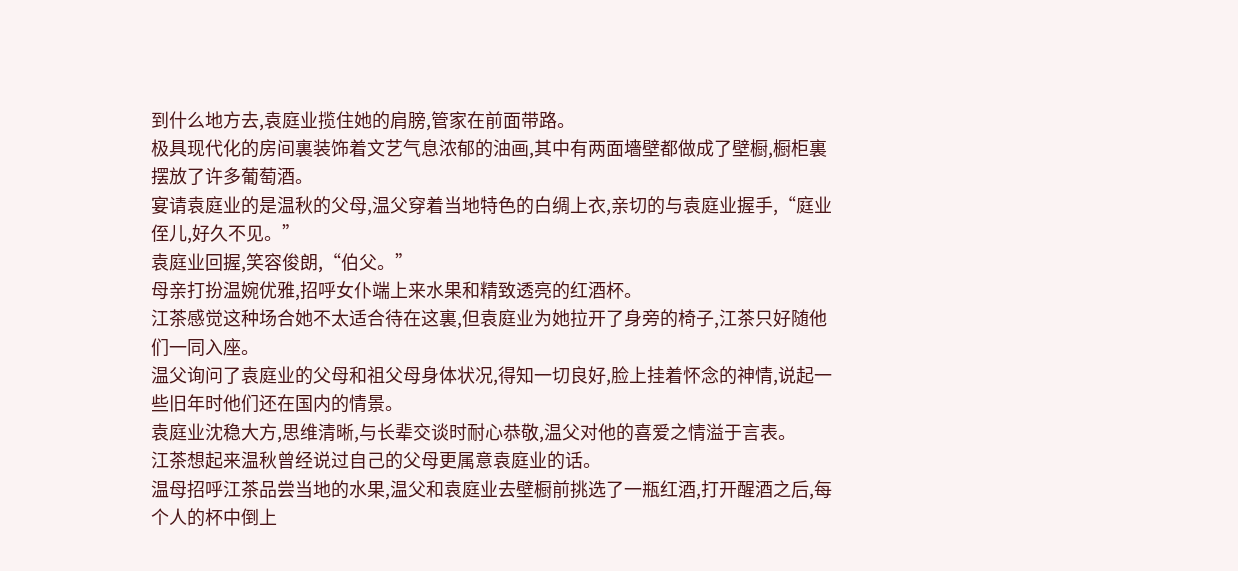到什么地方去,袁庭业揽住她的肩膀,管家在前面带路。
极具现代化的房间裏装饰着文艺气息浓郁的油画,其中有两面墻壁都做成了壁橱,橱柜裏摆放了许多葡萄酒。
宴请袁庭业的是温秋的父母,温父穿着当地特色的白绸上衣,亲切的与袁庭业握手,“庭业侄儿,好久不见。”
袁庭业回握,笑容俊朗,“伯父。”
母亲打扮温婉优雅,招呼女仆端上来水果和精致透亮的红酒杯。
江茶感觉这种场合她不太适合待在这裏,但袁庭业为她拉开了身旁的椅子,江茶只好随他们一同入座。
温父询问了袁庭业的父母和祖父母身体状况,得知一切良好,脸上挂着怀念的神情,说起一些旧年时他们还在国内的情景。
袁庭业沈稳大方,思维清晰,与长辈交谈时耐心恭敬,温父对他的喜爱之情溢于言表。
江茶想起来温秋曾经说过自己的父母更属意袁庭业的话。
温母招呼江茶品尝当地的水果,温父和袁庭业去壁橱前挑选了一瓶红酒,打开醒酒之后,每个人的杯中倒上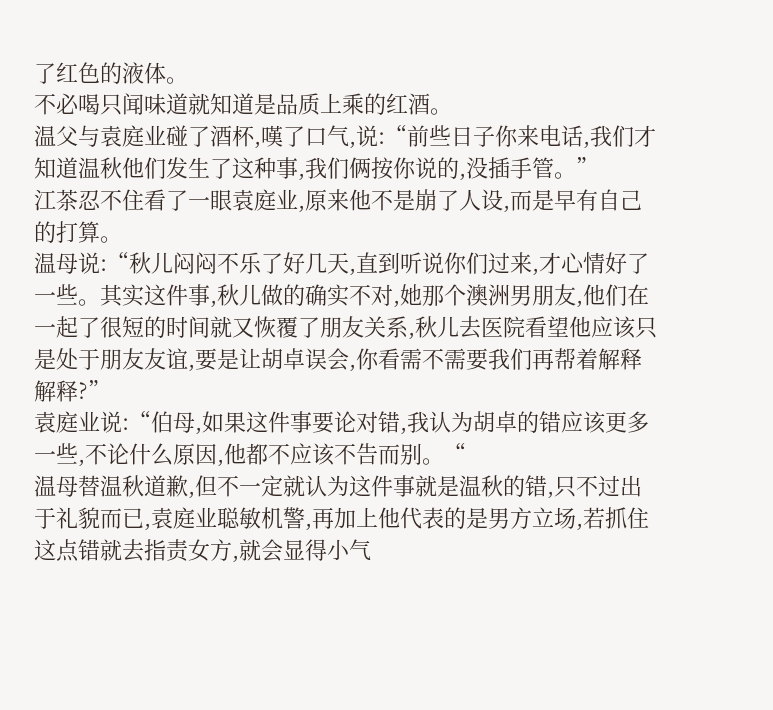了红色的液体。
不必喝只闻味道就知道是品质上乘的红酒。
温父与袁庭业碰了酒杯,嘆了口气,说:“前些日子你来电话,我们才知道温秋他们发生了这种事,我们俩按你说的,没插手管。”
江茶忍不住看了一眼袁庭业,原来他不是崩了人设,而是早有自己的打算。
温母说:“秋儿闷闷不乐了好几天,直到听说你们过来,才心情好了一些。其实这件事,秋儿做的确实不对,她那个澳洲男朋友,他们在一起了很短的时间就又恢覆了朋友关系,秋儿去医院看望他应该只是处于朋友友谊,要是让胡卓误会,你看需不需要我们再帮着解释解释?”
袁庭业说:“伯母,如果这件事要论对错,我认为胡卓的错应该更多一些,不论什么原因,他都不应该不告而别。“
温母替温秋道歉,但不一定就认为这件事就是温秋的错,只不过出于礼貌而已,袁庭业聪敏机警,再加上他代表的是男方立场,若抓住这点错就去指责女方,就会显得小气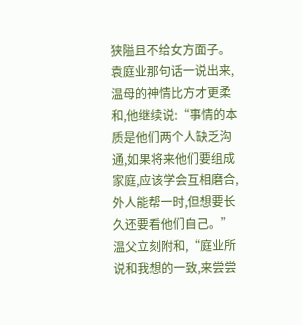狭隘且不给女方面子。
袁庭业那句话一说出来,温母的神情比方才更柔和,他继续说:“事情的本质是他们两个人缺乏沟通,如果将来他们要组成家庭,应该学会互相磨合,外人能帮一时,但想要长久还要看他们自己。”
温父立刻附和,“庭业所说和我想的一致,来尝尝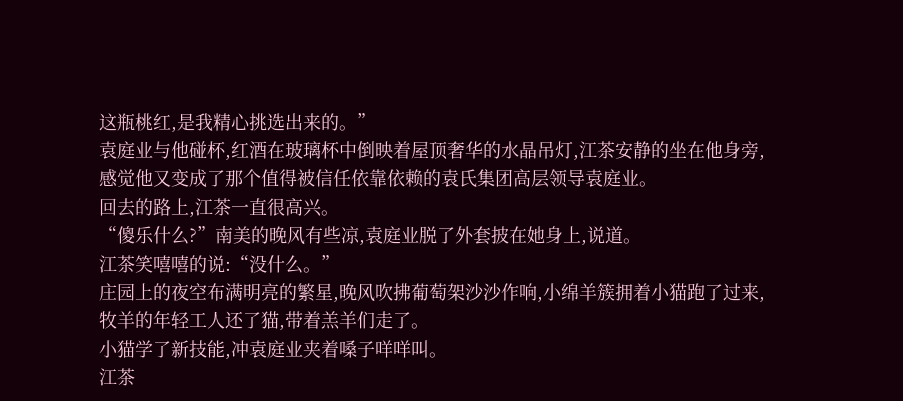这瓶桃红,是我精心挑选出来的。”
袁庭业与他碰杯,红酒在玻璃杯中倒映着屋顶奢华的水晶吊灯,江茶安静的坐在他身旁,感觉他又变成了那个值得被信任依靠依赖的袁氏集团高层领导袁庭业。
回去的路上,江茶一直很高兴。
“傻乐什么?”南美的晚风有些凉,袁庭业脱了外套披在她身上,说道。
江茶笑嘻嘻的说:“没什么。”
庄园上的夜空布满明亮的繁星,晚风吹拂葡萄架沙沙作响,小绵羊簇拥着小猫跑了过来,牧羊的年轻工人还了猫,带着羔羊们走了。
小猫学了新技能,冲袁庭业夹着嗓子咩咩叫。
江茶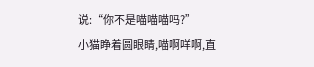说:“你不是喵喵喵吗?”
小猫睁着圆眼睛,喵啊咩啊,直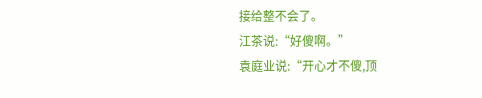接给整不会了。
江茶说:“好傻啊。”
袁庭业说:“开心才不傻,顶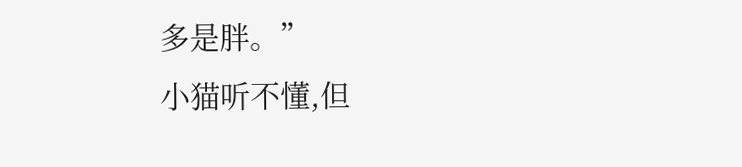多是胖。”
小猫听不懂,但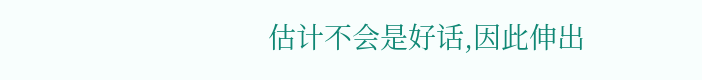估计不会是好话,因此伸出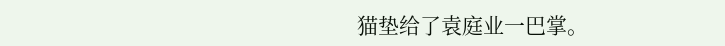猫垫给了袁庭业一巴掌。